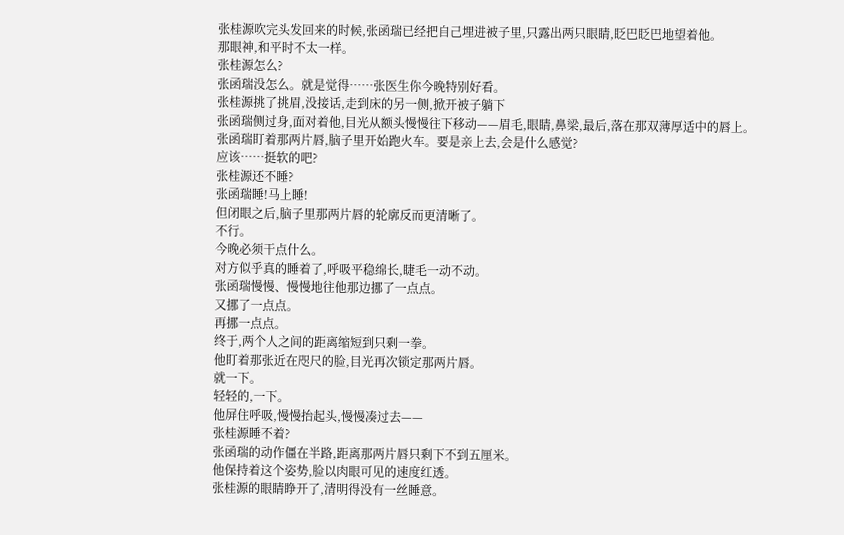张桂源吹完头发回来的时候,张函瑞已经把自己埋进被子里,只露出两只眼睛,眨巴眨巴地望着他。
那眼神,和平时不太一样。
张桂源怎么?
张函瑞没怎么。就是觉得……张医生你今晚特别好看。
张桂源挑了挑眉,没接话,走到床的另一侧,掀开被子躺下
张函瑞侧过身,面对着他,目光从额头慢慢往下移动——眉毛,眼睛,鼻梁,最后,落在那双薄厚适中的唇上。
张函瑞盯着那两片唇,脑子里开始跑火车。要是亲上去,会是什么感觉?
应该……挺软的吧?
张桂源还不睡?
张函瑞睡!马上睡!
但闭眼之后,脑子里那两片唇的轮廓反而更清晰了。
不行。
今晚必须干点什么。
对方似乎真的睡着了,呼吸平稳绵长,睫毛一动不动。
张函瑞慢慢、慢慢地往他那边挪了一点点。
又挪了一点点。
再挪一点点。
终于,两个人之间的距离缩短到只剩一拳。
他盯着那张近在咫尺的脸,目光再次锁定那两片唇。
就一下。
轻轻的,一下。
他屏住呼吸,慢慢抬起头,慢慢凑过去——
张桂源睡不着?
张函瑞的动作僵在半路,距离那两片唇只剩下不到五厘米。
他保持着这个姿势,脸以肉眼可见的速度红透。
张桂源的眼睛睁开了,清明得没有一丝睡意。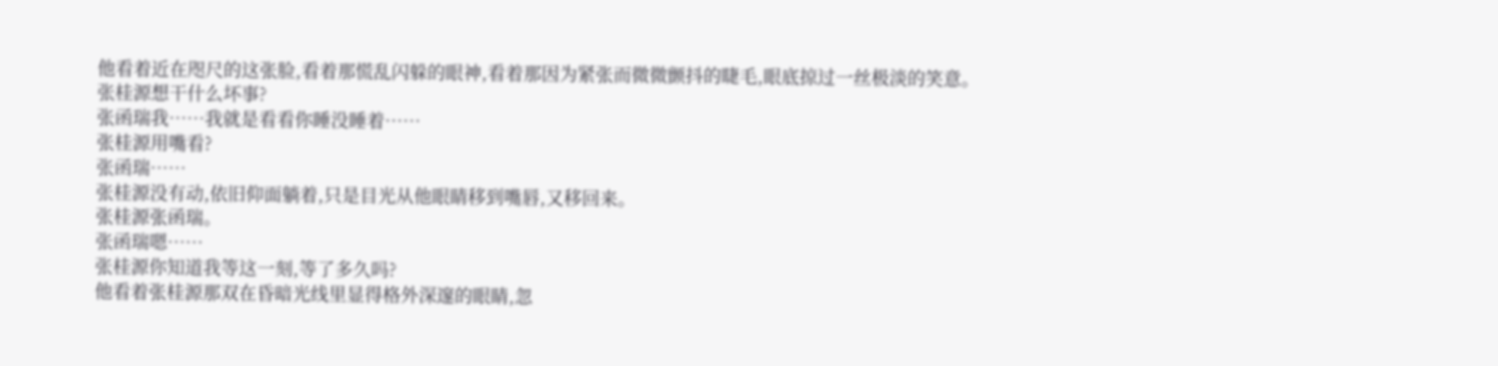他看着近在咫尺的这张脸,看着那慌乱闪躲的眼神,看着那因为紧张而微微颤抖的睫毛,眼底掠过一丝极淡的笑意。
张桂源想干什么坏事?
张函瑞我……我就是看看你睡没睡着……
张桂源用嘴看?
张函瑞……
张桂源没有动,依旧仰面躺着,只是目光从他眼睛移到嘴唇,又移回来。
张桂源张函瑞。
张函瑞嗯……
张桂源你知道我等这一刻,等了多久吗?
他看着张桂源那双在昏暗光线里显得格外深邃的眼睛,忽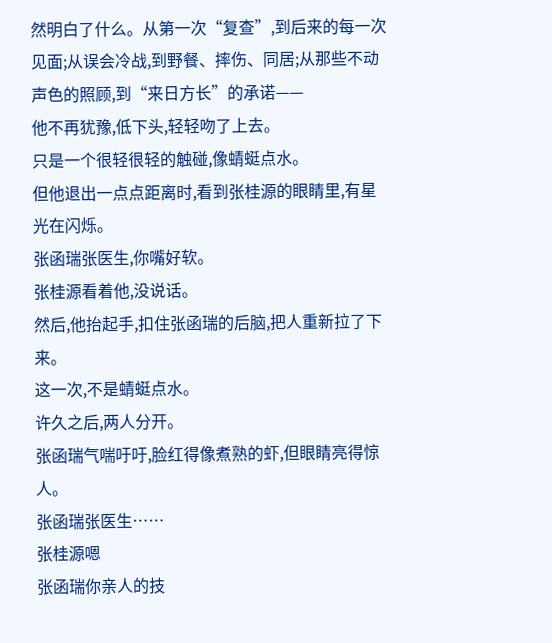然明白了什么。从第一次“复查”,到后来的每一次见面;从误会冷战,到野餐、摔伤、同居;从那些不动声色的照顾,到“来日方长”的承诺——
他不再犹豫,低下头,轻轻吻了上去。
只是一个很轻很轻的触碰,像蜻蜓点水。
但他退出一点点距离时,看到张桂源的眼睛里,有星光在闪烁。
张函瑞张医生,你嘴好软。
张桂源看着他,没说话。
然后,他抬起手,扣住张函瑞的后脑,把人重新拉了下来。
这一次,不是蜻蜓点水。
许久之后,两人分开。
张函瑞气喘吁吁,脸红得像煮熟的虾,但眼睛亮得惊人。
张函瑞张医生……
张桂源嗯
张函瑞你亲人的技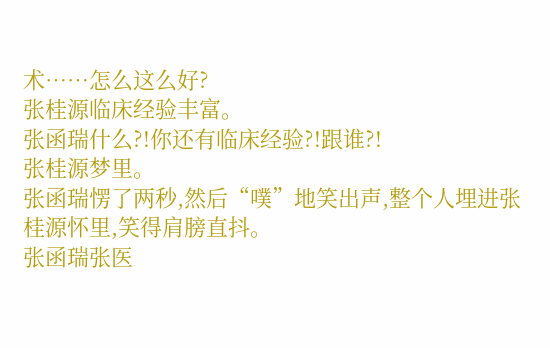术……怎么这么好?
张桂源临床经验丰富。
张函瑞什么?!你还有临床经验?!跟谁?!
张桂源梦里。
张函瑞愣了两秒,然后“噗”地笑出声,整个人埋进张桂源怀里,笑得肩膀直抖。
张函瑞张医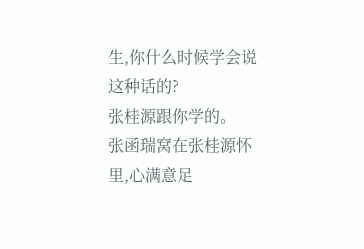生,你什么时候学会说这种话的?
张桂源跟你学的。
张函瑞窝在张桂源怀里,心满意足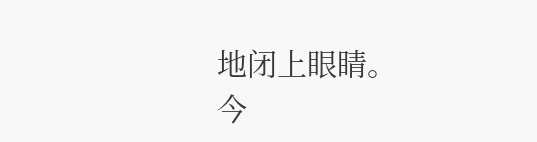地闭上眼睛。
今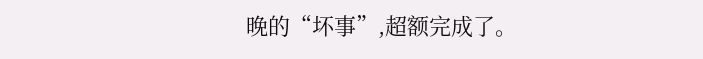晚的“坏事”,超额完成了。